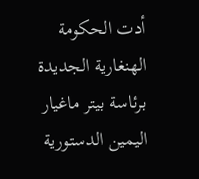أدت الحكومة الهنغارية الجديدة برئاسة بيتر ماغيار اليمين الدستورية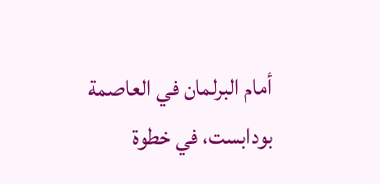أمام البرلمان في العاصمة بودابست، في خطوة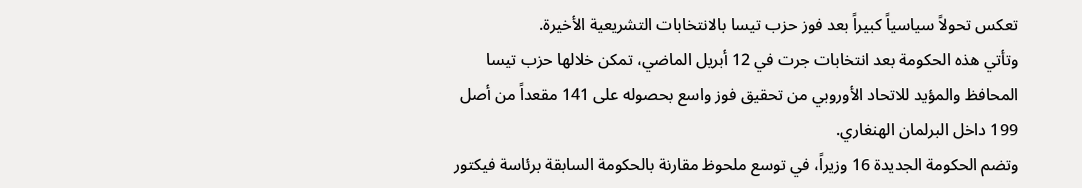تعكس تحولاً سياسياً كبيراً بعد فوز حزب تيسا بالانتخابات التشريعية الأخيرة.
وتأتي هذه الحكومة بعد انتخابات جرت في 12 أبريل الماضي، تمكن خلالها حزب تيسا المحافظ والمؤيد للاتحاد الأوروبي من تحقيق فوز واسع بحصوله على 141 مقعداً من أصل 199 داخل البرلمان الهنغاري.
وتضم الحكومة الجديدة 16 وزيراً، في توسع ملحوظ مقارنة بالحكومة السابقة برئاسة فيكتور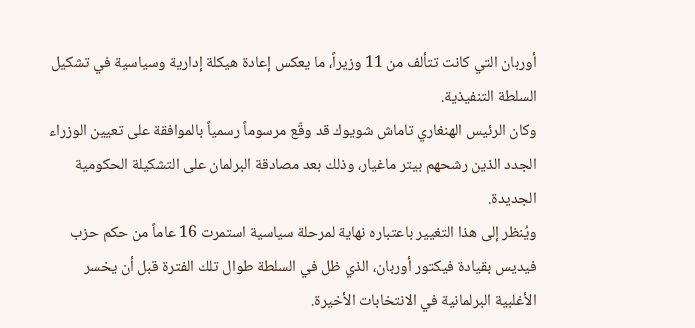أوربان التي كانت تتألف من 11 وزيراً، ما يعكس إعادة هيكلة إدارية وسياسية في تشكيل السلطة التنفيذية.
وكان الرئيس الهنغاري تاماش شويوك قد وقّع مرسوماً رسمياً بالموافقة على تعيين الوزراء الجدد الذين رشحهم بيتر ماغيار، وذلك بعد مصادقة البرلمان على التشكيلة الحكومية الجديدة.
ويُنظر إلى هذا التغيير باعتباره نهاية لمرحلة سياسية استمرت 16 عاماً من حكم حزب فيديس بقيادة فيكتور أوربان، الذي ظل في السلطة طوال تلك الفترة قبل أن يخسر الأغلبية البرلمانية في الانتخابات الأخيرة.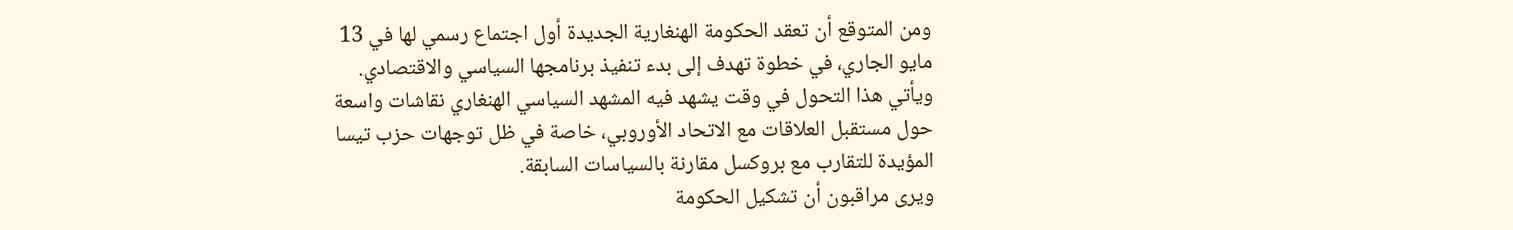ومن المتوقع أن تعقد الحكومة الهنغارية الجديدة أول اجتماع رسمي لها في 13 مايو الجاري، في خطوة تهدف إلى بدء تنفيذ برنامجها السياسي والاقتصادي.
ويأتي هذا التحول في وقت يشهد فيه المشهد السياسي الهنغاري نقاشات واسعة حول مستقبل العلاقات مع الاتحاد الأوروبي، خاصة في ظل توجهات حزب تيسا المؤيدة للتقارب مع بروكسل مقارنة بالسياسات السابقة.
ويرى مراقبون أن تشكيل الحكومة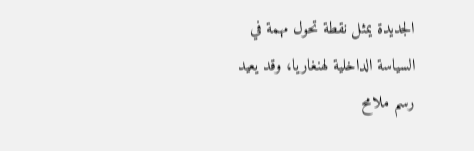الجديدة يمثل نقطة تحول مهمة في السياسة الداخلية لهنغاريا، وقد يعيد رسم ملامح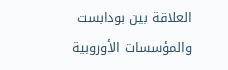العلاقة بين بودابست والمؤسسات الأوروبية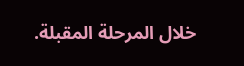خلال المرحلة المقبلة.